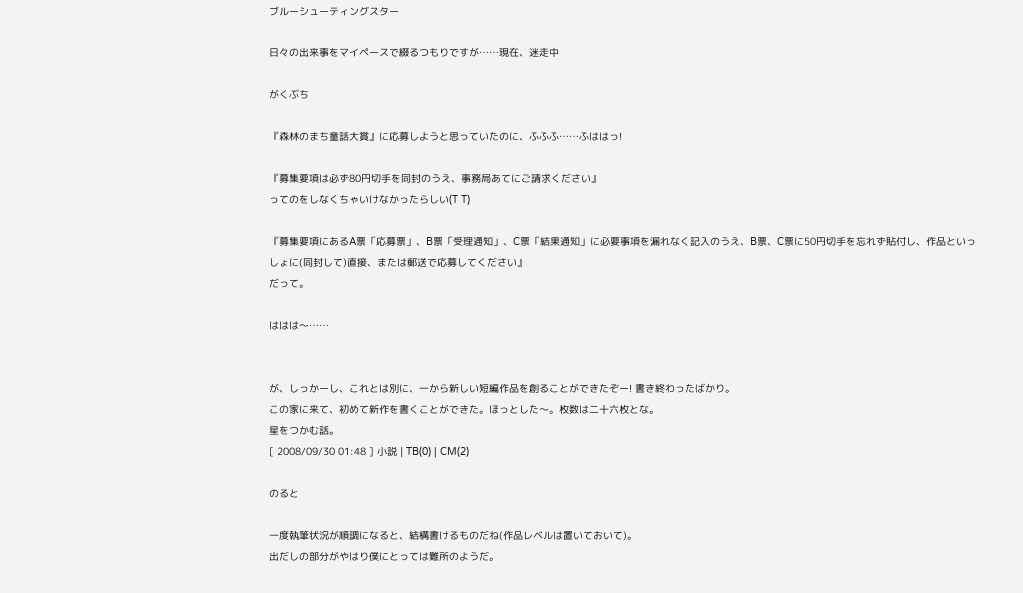ブルーシューティングスター

日々の出来事をマイペースで綴るつもりですが……現在、迷走中

がくぶち

『森林のまち童話大賞』に応募しようと思っていたのに、ふふふ……ふははっ!

『募集要項は必ず80円切手を同封のうえ、事務局あてにご請求ください』
ってのをしなくちゃいけなかったらしい(T T)

『募集要項にあるA票「応募票」、B票「受理通知」、C票「結果通知」に必要事項を漏れなく記入のうえ、B票、C票に50円切手を忘れず貼付し、作品といっしょに(同封して)直接、または郵送で応募してください』
だって。

ははは〜……


が、しっかーし、これとは別に、一から新しい短編作品を創ることができたぞー! 書き終わったばかり。
この家に来て、初めて新作を書くことができた。ほっとした〜。枚数は二十六枚とな。
星をつかむ話。
[ 2008/09/30 01:48 ] 小説 | TB(0) | CM(2)

のると

一度執筆状況が順調になると、結構書けるものだね(作品レベルは置いておいて)。
出だしの部分がやはり僕にとっては難所のようだ。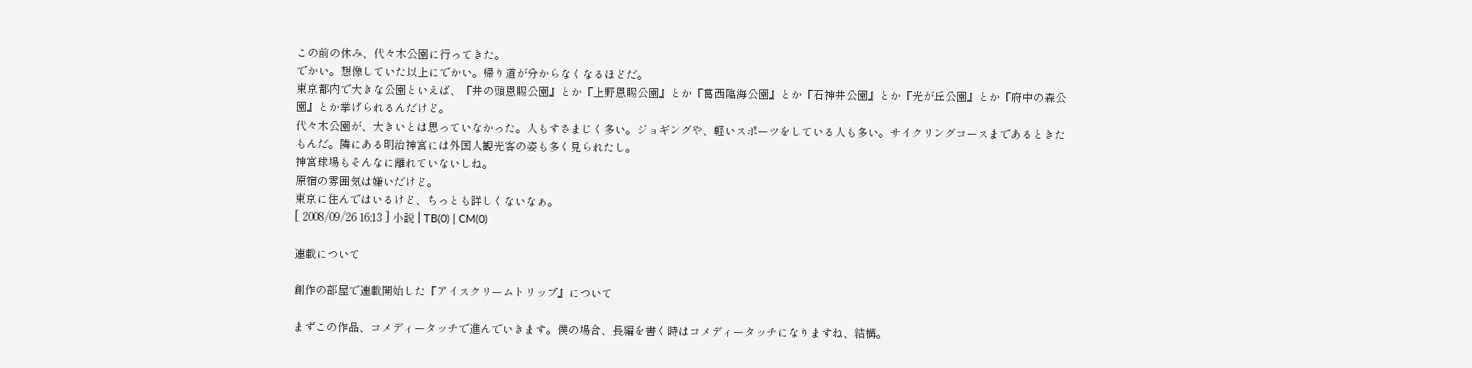この前の休み、代々木公園に行ってきた。
でかい。想像していた以上にでかい。帰り道が分からなくなるほどだ。
東京都内で大きな公園といえば、『井の頭恩賜公園』とか『上野恩賜公園』とか『葛西臨海公園』とか『石神井公園』とか『光が丘公園』とか『府中の森公園』とか挙げられるんだけど。
代々木公園が、大きいとは思っていなかった。人もすさまじく多い。ジョギングや、軽いスポーツをしている人も多い。サイクリングコースまであるときたもんだ。隣にある明治神宮には外国人観光客の姿も多く見られたし。
神宮球場もそんなに離れていないしね。
原宿の雰囲気は嫌いだけど。
東京に住んではいるけど、ちっとも詳しくないなぁ。
[ 2008/09/26 16:13 ] 小説 | TB(0) | CM(0)

連載について

創作の部屋で連載開始した『アイスクリームトリップ』について

まずこの作品、コメディータッチで進んでいきます。僕の場合、長編を書く時はコメディータッチになりますね、結構。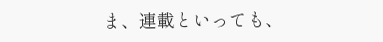ま、連載といっても、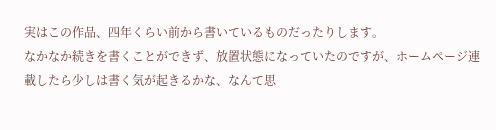実はこの作品、四年くらい前から書いているものだったりします。
なかなか続きを書くことができず、放置状態になっていたのですが、ホームページ連載したら少しは書く気が起きるかな、なんて思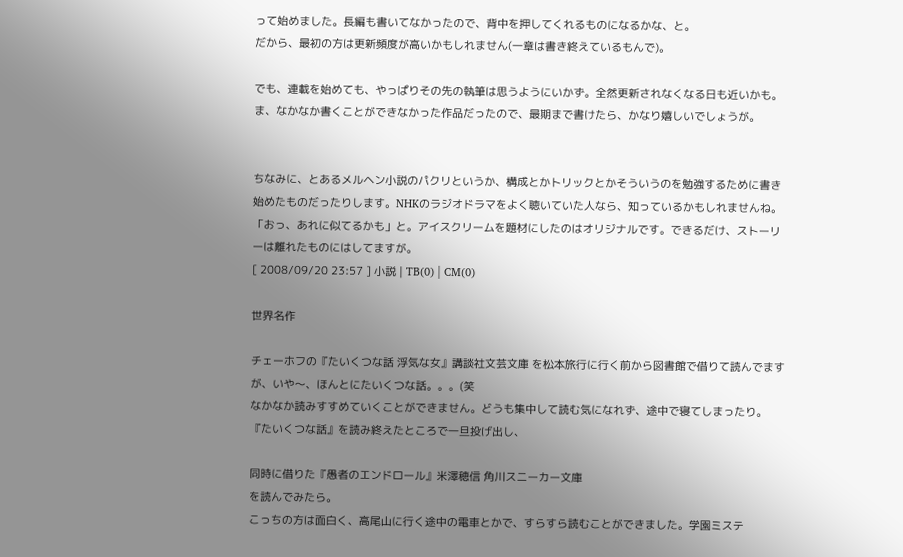って始めました。長編も書いてなかったので、背中を押してくれるものになるかな、と。
だから、最初の方は更新頻度が高いかもしれません(一章は書き終えているもんで)。

でも、連載を始めても、やっぱりその先の執筆は思うようにいかず。全然更新されなくなる日も近いかも。
ま、なかなか書くことができなかった作品だったので、最期まで書けたら、かなり嬉しいでしょうが。


ちなみに、とあるメルヘン小説のパクリというか、構成とかトリックとかそういうのを勉強するために書き始めたものだったりします。NHKのラジオドラマをよく聴いていた人なら、知っているかもしれませんね。「おっ、あれに似てるかも」と。アイスクリームを題材にしたのはオリジナルです。できるだけ、ストーリーは離れたものにはしてますが。
[ 2008/09/20 23:57 ] 小説 | TB(0) | CM(0)

世界名作

チェーホフの『たいくつな話 浮気な女』講談社文芸文庫 を松本旅行に行く前から図書館で借りて読んでますが、いや〜、ほんとにたいくつな話。。。(笑
なかなか読みすすめていくことができません。どうも集中して読む気になれず、途中で寝てしまったり。
『たいくつな話』を読み終えたところで一旦投げ出し、

同時に借りた『愚者のエンドロール』米澤穂信 角川スニーカー文庫
を読んでみたら。
こっちの方は面白く、高尾山に行く途中の電車とかで、すらすら読むことができました。学園ミステ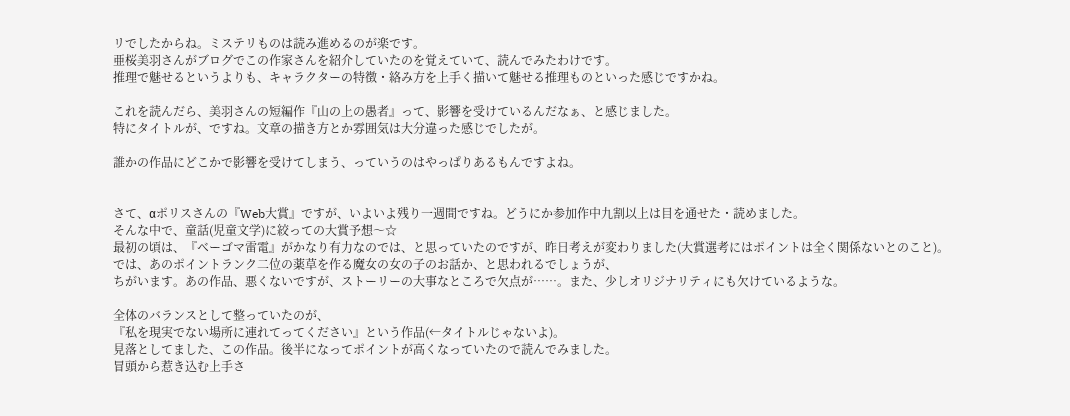リでしたからね。ミステリものは読み進めるのが楽です。
亜桜美羽さんがブログでこの作家さんを紹介していたのを覚えていて、読んでみたわけです。
推理で魅せるというよりも、キャラクターの特徴・絡み方を上手く描いて魅せる推理ものといった感じですかね。

これを読んだら、美羽さんの短編作『山の上の愚者』って、影響を受けているんだなぁ、と感じました。
特にタイトルが、ですね。文章の描き方とか雰囲気は大分違った感じでしたが。

誰かの作品にどこかで影響を受けてしまう、っていうのはやっぱりあるもんですよね。


さて、αポリスさんの『Web大賞』ですが、いよいよ残り一週間ですね。どうにか参加作中九割以上は目を通せた・読めました。
そんな中で、童話(児童文学)に絞っての大賞予想〜☆
最初の頃は、『ベーゴマ雷電』がかなり有力なのでは、と思っていたのですが、昨日考えが変わりました(大賞選考にはポイントは全く関係ないとのこと)。
では、あのポイントランク二位の薬草を作る魔女の女の子のお話か、と思われるでしょうが、
ちがいます。あの作品、悪くないですが、ストーリーの大事なところで欠点が……。また、少しオリジナリティにも欠けているような。

全体のバランスとして整っていたのが、
『私を現実でない場所に連れてってください』という作品(←タイトルじゃないよ)。
見落としてました、この作品。後半になってポイントが高くなっていたので読んでみました。
冒頭から惹き込む上手さ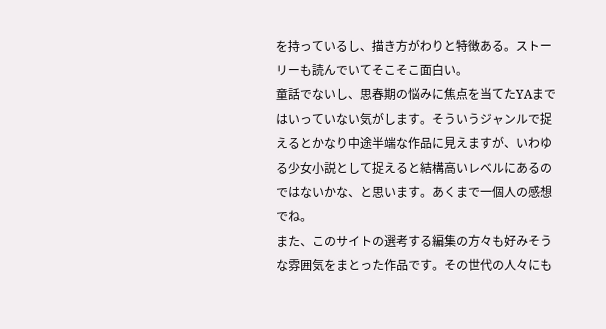を持っているし、描き方がわりと特徴ある。ストーリーも読んでいてそこそこ面白い。
童話でないし、思春期の悩みに焦点を当てたYAまではいっていない気がします。そういうジャンルで捉えるとかなり中途半端な作品に見えますが、いわゆる少女小説として捉えると結構高いレベルにあるのではないかな、と思います。あくまで一個人の感想でね。
また、このサイトの選考する編集の方々も好みそうな雰囲気をまとった作品です。その世代の人々にも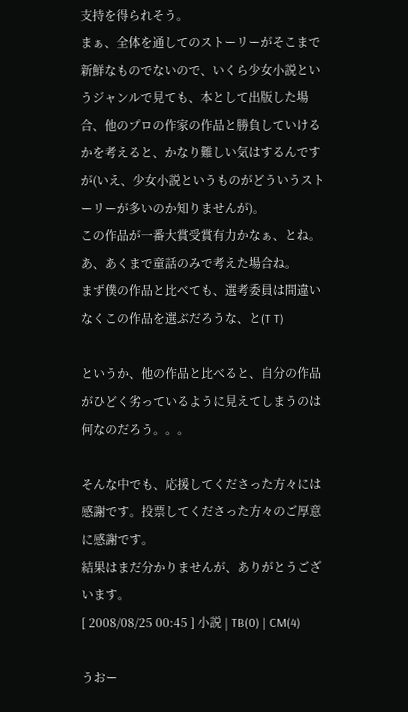支持を得られそう。
まぁ、全体を通してのストーリーがそこまで新鮮なものでないので、いくら少女小説というジャンルで見ても、本として出版した場合、他のプロの作家の作品と勝負していけるかを考えると、かなり難しい気はするんですが(いえ、少女小説というものがどういうストーリーが多いのか知りませんが)。
この作品が一番大賞受賞有力かなぁ、とね。あ、あくまで童話のみで考えた場合ね。
まず僕の作品と比べても、選考委員は間違いなくこの作品を選ぶだろうな、と(T T)

というか、他の作品と比べると、自分の作品がひどく劣っているように見えてしまうのは何なのだろう。。。

そんな中でも、応援してくださった方々には感謝です。投票してくださった方々のご厚意に感謝です。
結果はまだ分かりませんが、ありがとうございます。
[ 2008/08/25 00:45 ] 小説 | TB(0) | CM(4)

うおー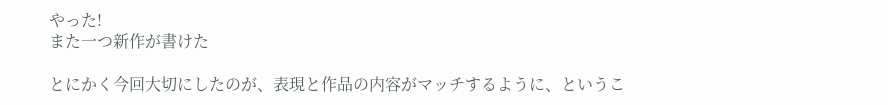やった!
また一つ新作が書けた

とにかく今回大切にしたのが、表現と作品の内容がマッチするように、というこ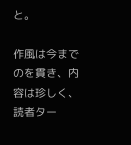と。

作風は今までのを貫き、内容は珍しく、読者ター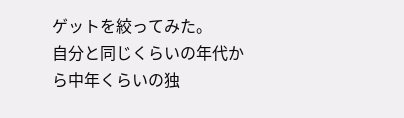ゲットを絞ってみた。
自分と同じくらいの年代から中年くらいの独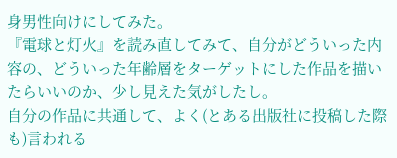身男性向けにしてみた。
『電球と灯火』を読み直してみて、自分がどういった内容の、どういった年齢層をターゲットにした作品を描いたらいいのか、少し見えた気がしたし。
自分の作品に共通して、よく(とある出版社に投稿した際も)言われる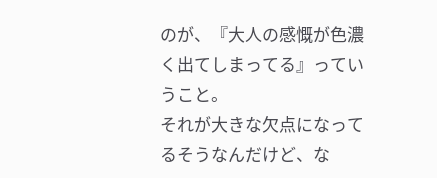のが、『大人の感慨が色濃く出てしまってる』っていうこと。
それが大きな欠点になってるそうなんだけど、な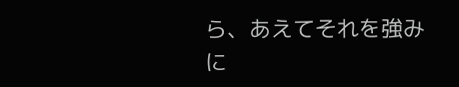ら、あえてそれを強みに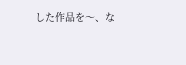した作品を〜、な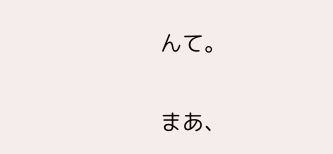んて。

まあ、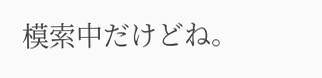模索中だけどね。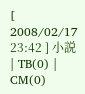[ 2008/02/17 23:42 ] 小説 | TB(0) | CM(0)